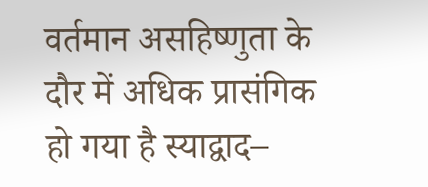वर्तमान असहिष्णुता के दौर में अधिक प्रासंगिक हो गया है स्याद्वाद–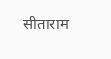सीताराम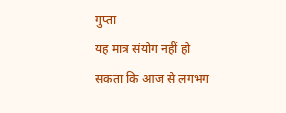गुप्ता
यह मात्र संयोग नहीं हो सकता कि आज से लगभग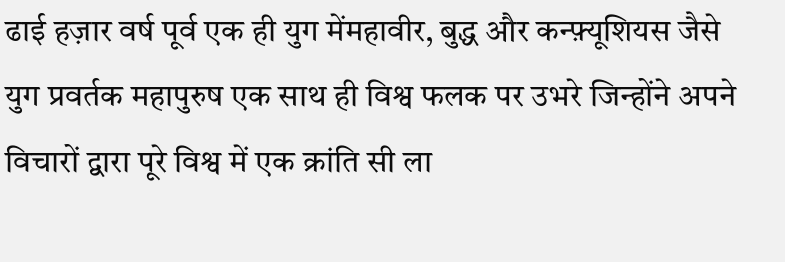ढाई हज़ार वर्ष पूर्व एक ही युग मेंमहावीर, बुद्ध और कन्फ़्यूशियस जैसे युग प्रवर्तक महापुरुष एक साथ ही विश्व फलक पर उभरे जिन्होंने अपने विचारों द्वारा पूरे विश्व में एक क्रांति सी ला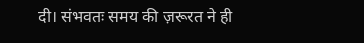दी। संभवतः समय की ज़रूरत ने ही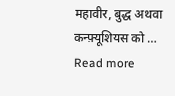महावीर, बुद्ध अथवा कन्फ़्यूशियस को … Read more